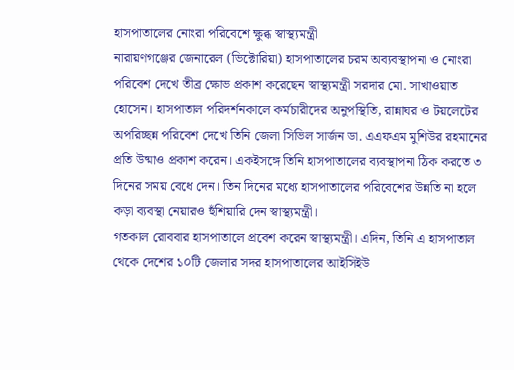হাসপাতালের নোংরা পরিবেশে ক্ষুব্ধ স্বাস্থ্যমন্ত্রী
নারায়ণগঞ্জের জেনারেল (ভিক্টোরিয়া) হাসপাতালের চরম অব্যবস্থাপনা ও নোংরা পরিবেশ দেখে তীব্র ক্ষোভ প্রকাশ করেছেন স্বাস্থ্যমন্ত্রী সরদার মো. সাখাওয়াত হোসেন। হাসপাতাল পরিদর্শনকালে কর্মচারীদের অনুপস্থিতি, রান্নাঘর ও টয়লেটের অপরিচ্ছন্ন পরিবেশ দেখে তিনি জেলা সিভিল সার্জন ডা. এএফএম মুশিউর রহমানের প্রতি উষ্মাও প্রকাশ করেন। একইসঙ্গে তিনি হাসপাতালের ব্যবস্থাপনা ঠিক করতে ৩ দিনের সময় বেধে দেন। তিন দিনের মধ্যে হাসপাতালের পরিবেশের উন্নতি না হলে কড়া ব্যবস্থা নেয়ারও হুঁশিয়ারি দেন স্বাস্থ্যমন্ত্রী।
গতকাল রোববার হাসপাতালে প্রবেশ করেন স্বাস্থ্যমন্ত্রী। এদিন, তিনি এ হাসপাতাল থেকে দেশের ১০টি জেলার সদর হাসপাতালের আইসিইউ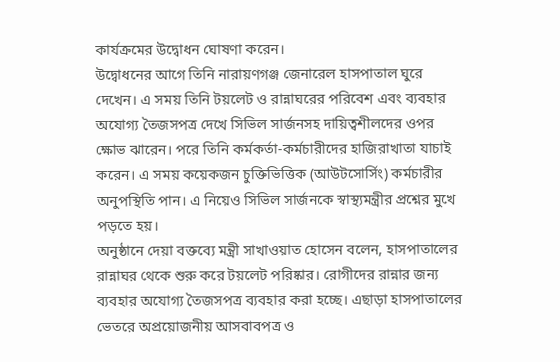কার্যক্রমের উদ্বোধন ঘোষণা করেন।
উদ্বোধনের আগে তিনি নারায়ণগঞ্জ জেনারেল হাসপাতাল ঘুরে দেখেন। এ সময় তিনি টয়লেট ও রান্নাঘরের পরিবেশ এবং ব্যবহার অযোগ্য তৈজসপত্র দেখে সিভিল সার্জনসহ দায়িত্বশীলদের ওপর ক্ষোভ ঝারেন। পরে তিনি কর্মকর্তা-কর্মচারীদের হাজিরাখাতা যাচাই করেন। এ সময় কয়েকজন চুক্তিভিত্তিক (আউটসোর্সিং) কর্মচারীর অনুপস্থিতি পান। এ নিয়েও সিভিল সার্জনকে স্বাস্থ্যমন্ত্রীর প্রশ্নের মুখে পড়তে হয়।
অনুষ্ঠানে দেয়া বক্তব্যে মন্ত্রী সাখাওয়াত হোসেন বলেন, হাসপাতালের রান্নাঘর থেকে শুরু করে টয়লেট পরিষ্কার। রোগীদের রান্নার জন্য ব্যবহার অযোগ্য তৈজসপত্র ব্যবহার করা হচ্ছে। এছাড়া হাসপাতালের ভেতরে অপ্রয়োজনীয় আসবাবপত্র ও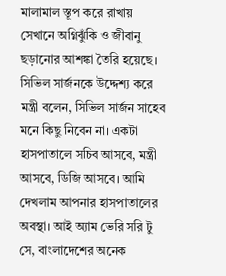মালামাল স্তূপ করে রাখায় সেখানে অগ্নিঝুঁকি ও জীবানু ছড়ানোর আশঙ্কা তৈরি হয়েছে।
সিভিল সার্জনকে উদ্দেশ্য করে মন্ত্রী বলেন, সিভিল সার্জন সাহেব মনে কিছু নিবেন না। একটা হাসপাতালে সচিব আসবে, মন্ত্রী আসবে, ডিজি আসবে। আমি দেখলাম আপনার হাসপাতালের অবস্থা। আই অ্যাম ভেরি সরি টু সে, বাংলাদেশের অনেক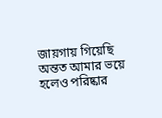জায়গায় গিয়েছি অন্তত আমার ভয়ে হলেও পরিষ্কার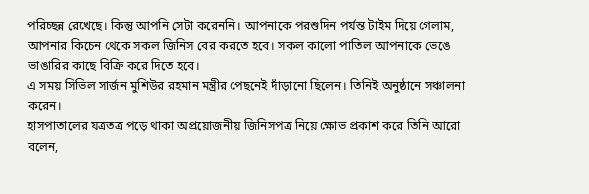পরিচ্ছন্ন রেখেছে। কিন্তু আপনি সেটা করেননি। আপনাকে পরশুদিন পর্যন্ত টাইম দিয়ে গেলাম, আপনার কিচেন থেকে সকল জিনিস বের করতে হবে। সকল কালো পাতিল আপনাকে ভেঙে ভাঙারির কাছে বিক্রি করে দিতে হবে।
এ সময় সিভিল সার্জন মুশিউর রহমান মন্ত্রীর পেছনেই দাঁড়ানো ছিলেন। তিনিই অনুষ্ঠানে সঞ্চালনা করেন।
হাসপাতালের যত্রতত্র পড়ে থাকা অপ্রয়োজনীয় জিনিসপত্র নিয়ে ক্ষোভ প্রকাশ করে তিনি আরো বলেন,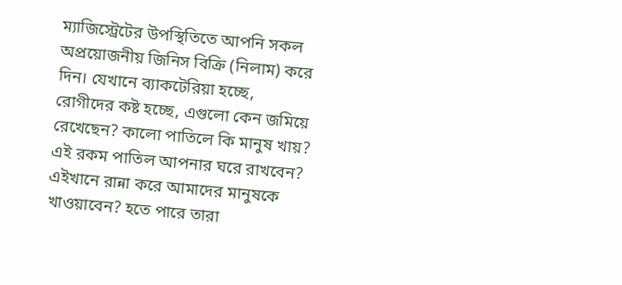ম্যাজিস্ট্রেটের উপস্থিতিতে আপনি সকল অপ্রয়োজনীয় জিনিস বিক্রি (নিলাম) করে দিন। যেখানে ব্যাকটেরিয়া হচ্ছে, রোগীদের কষ্ট হচ্ছে, এগুলো কেন জমিয়ে রেখেছেন? কালো পাতিলে কি মানুষ খায়? এই রকম পাতিল আপনার ঘরে রাখবেন? এইখানে রান্না করে আমাদের মানুষকে খাওয়াবেন? হতে পারে তারা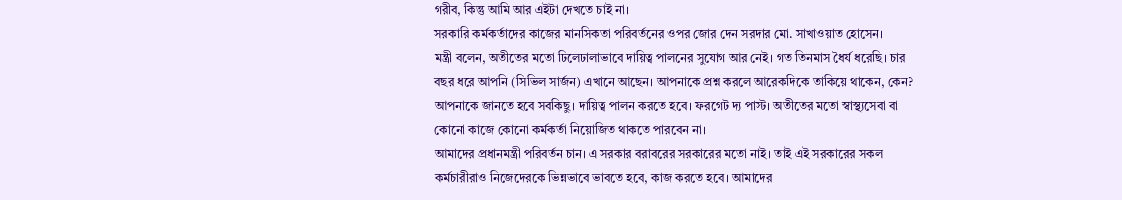গরীব, কিন্তু আমি আর এইটা দেখতে চাই না।
সরকারি কর্মকর্তাদের কাজের মানসিকতা পরিবর্তনের ওপর জোর দেন সরদার মো. সাখাওয়াত হোসেন।
মন্ত্রী বলেন, অতীতের মতো ঢিলেঢালাভাবে দায়িত্ব পালনের সুযোগ আর নেই। গত তিনমাস ধৈর্য ধরেছি। চার বছর ধরে আপনি (সিভিল সার্জন) এখানে আছেন। আপনাকে প্রশ্ন করলে আরেকদিকে তাকিয়ে থাকেন, কেন? আপনাকে জানতে হবে সবকিছু। দায়িত্ব পালন করতে হবে। ফরগেট দ্য পাস্ট। অতীতের মতো স্বাস্থ্যসেবা বা কোনো কাজে কোনো কর্মকর্তা নিয়োজিত থাকতে পারবেন না।
আমাদের প্রধানমন্ত্রী পরিবর্তন চান। এ সরকার বরাবরের সরকারের মতো নাই। তাই এই সরকারের সকল কর্মচারীরাও নিজেদেরকে ভিন্নভাবে ভাবতে হবে, কাজ করতে হবে। আমাদের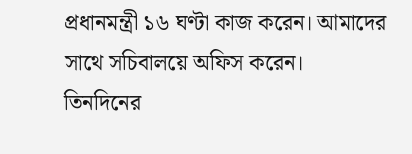প্রধানমন্ত্রী ১৬ ঘণ্টা কাজ করেন। আমাদের সাথে সচিবালয়ে অফিস করেন।
তিনদিনের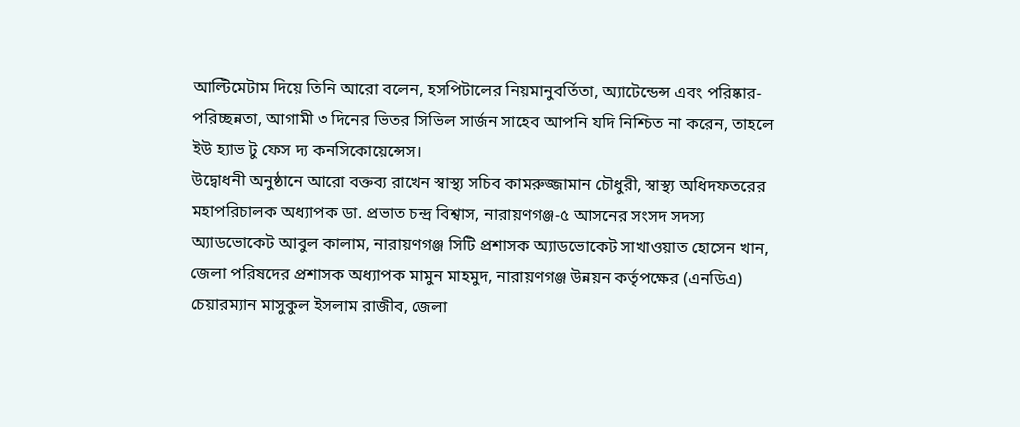আল্টিমেটাম দিয়ে তিনি আরো বলেন, হসপিটালের নিয়মানুবর্তিতা, অ্যাটেন্ডেন্স এবং পরিষ্কার-পরিচ্ছন্নতা, আগামী ৩ দিনের ভিতর সিভিল সার্জন সাহেব আপনি যদি নিশ্চিত না করেন, তাহলে ইউ হ্যাভ টু ফেস দ্য কনসিকোয়েন্সেস।
উদ্বোধনী অনুষ্ঠানে আরো বক্তব্য রাখেন স্বাস্থ্য সচিব কামরুজ্জামান চৌধুরী, স্বাস্থ্য অধিদফতরের মহাপরিচালক অধ্যাপক ডা. প্রভাত চন্দ্র বিশ্বাস, নারায়ণগঞ্জ-৫ আসনের সংসদ সদস্য অ্যাডভোকেট আবুল কালাম, নারায়ণগঞ্জ সিটি প্রশাসক অ্যাডভোকেট সাখাওয়াত হোসেন খান, জেলা পরিষদের প্রশাসক অধ্যাপক মামুন মাহমুদ, নারায়ণগঞ্জ উন্নয়ন কর্তৃপক্ষের (এনডিএ) চেয়ারম্যান মাসুকুল ইসলাম রাজীব, জেলা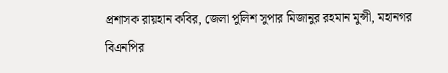প্রশাসক রায়হান কবির, জেলা পুলিশ সুপার মিজানুর রহমান মুন্সী, মহানগর বিএনপির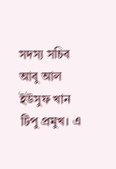সদস্য সচিব আবু আল ইউসুফ খান টিপু প্রমুখ। এ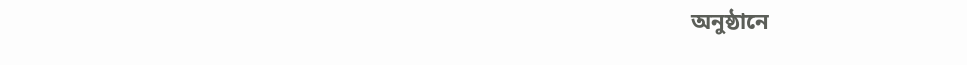অনুষ্ঠানে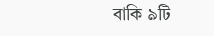বাকি ৯টি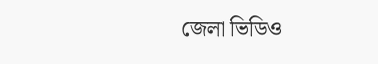জেলা ভিডিও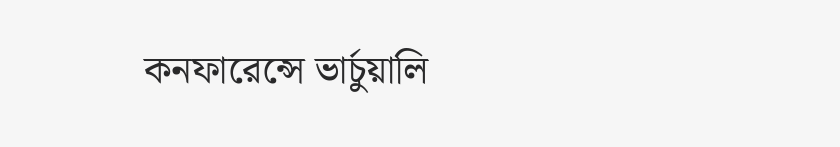কনফারেন্সে ভার্চুয়ালি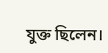যুক্ত ছিলেন।